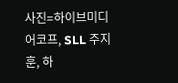사진=하이브미디어코프, SLL 주지훈, 하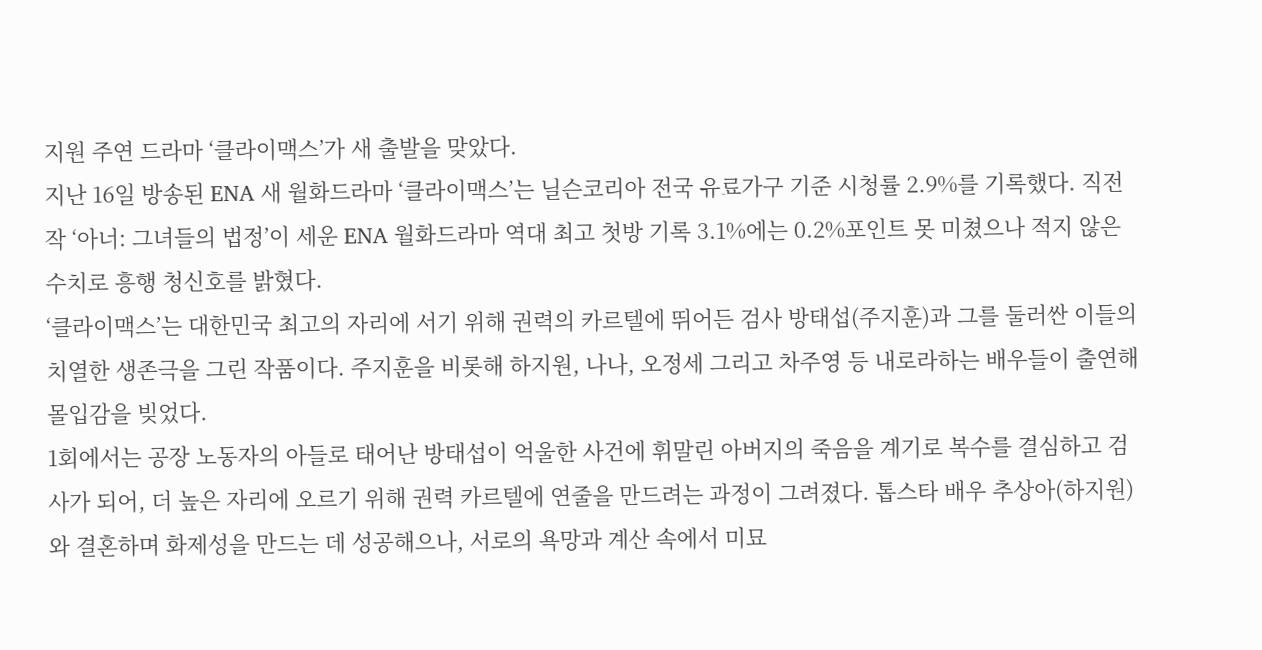지원 주연 드라마 ‘클라이맥스’가 새 출발을 맞았다.
지난 16일 방송된 ENA 새 월화드라마 ‘클라이맥스’는 닐슨코리아 전국 유료가구 기준 시청률 2.9%를 기록했다. 직전작 ‘아너: 그녀들의 법정’이 세운 ENA 월화드라마 역대 최고 첫방 기록 3.1%에는 0.2%포인트 못 미쳤으나 적지 않은 수치로 흥행 청신호를 밝혔다.
‘클라이맥스’는 대한민국 최고의 자리에 서기 위해 권력의 카르텔에 뛰어든 검사 방태섭(주지훈)과 그를 둘러싼 이들의 치열한 생존극을 그린 작품이다. 주지훈을 비롯해 하지원, 나나, 오정세 그리고 차주영 등 내로라하는 배우들이 출연해 몰입감을 빚었다.
1회에서는 공장 노동자의 아들로 태어난 방태섭이 억울한 사건에 휘말린 아버지의 죽음을 계기로 복수를 결심하고 검사가 되어, 더 높은 자리에 오르기 위해 권력 카르텔에 연줄을 만드려는 과정이 그려졌다. 톱스타 배우 추상아(하지원)와 결혼하며 화제성을 만드는 데 성공해으나, 서로의 욕망과 계산 속에서 미묘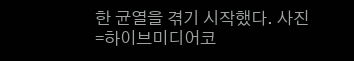한 균열을 겪기 시작했다. 사진=하이브미디어코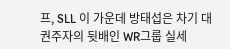프, SLL 이 가운데 방태섭은 차기 대권주자의 뒷배인 WR그룹 실세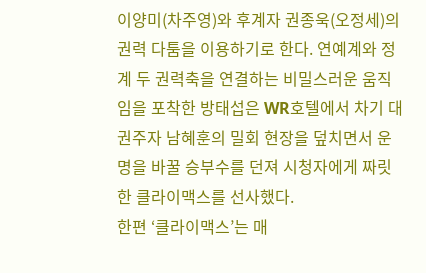이양미(차주영)와 후계자 권종욱(오정세)의 권력 다툼을 이용하기로 한다. 연예계와 정계 두 권력축을 연결하는 비밀스러운 움직임을 포착한 방태섭은 WR호텔에서 차기 대권주자 남혜훈의 밀회 현장을 덮치면서 운명을 바꿀 승부수를 던져 시청자에게 짜릿한 클라이맥스를 선사했다.
한편 ‘클라이맥스’는 매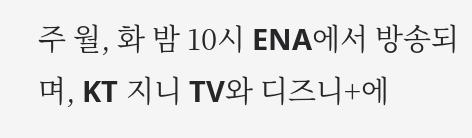주 월, 화 밤 10시 ENA에서 방송되며, KT 지니 TV와 디즈니+에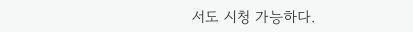서도 시청 가능하다.